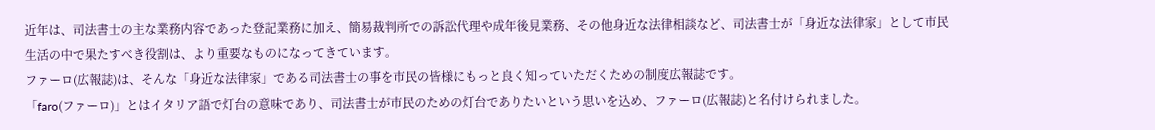近年は、司法書士の主な業務内容であった登記業務に加え、簡易裁判所での訴訟代理や成年後見業務、その他身近な法律相談など、司法書士が「身近な法律家」として市民生活の中で果たすべき役割は、より重要なものになってきています。
ファーロ(広報誌)は、そんな「身近な法律家」である司法書士の事を市民の皆様にもっと良く知っていただくための制度広報誌です。
「faro(ファーロ)」とはイタリア語で灯台の意味であり、司法書士が市民のための灯台でありたいという思いを込め、ファーロ(広報誌)と名付けられました。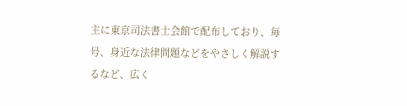主に東京司法書士会館で配布しており、毎号、身近な法律問題などをやさしく解説するなど、広く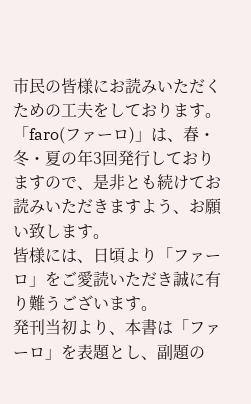市民の皆様にお読みいただくための工夫をしております。「faro(ファーロ)」は、春・冬・夏の年3回発行しておりますので、是非とも続けてお読みいただきますよう、お願い致します。
皆様には、日頃より「ファーロ」をご愛読いただき誠に有り難うございます。
発刊当初より、本書は「ファーロ」を表題とし、副題の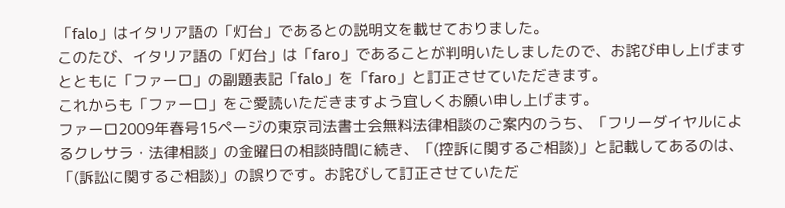「falo」はイタリア語の「灯台」であるとの説明文を載せておりました。
このたび、イタリア語の「灯台」は「faro」であることが判明いたしましたので、お詫び申し上げますとともに「ファーロ」の副題表記「falo」を「faro」と訂正させていただきます。
これからも「ファーロ」をご愛読いただきますよう宜しくお願い申し上げます。
ファーロ2009年春号15ページの東京司法書士会無料法律相談のご案内のうち、「フリーダイヤルによるクレサラ・法律相談」の金曜日の相談時間に続き、「(控訴に関するご相談)」と記載してあるのは、「(訴訟に関するご相談)」の誤りです。お詫びして訂正させていただ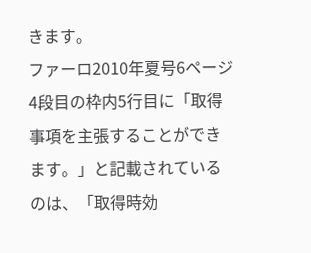きます。
ファーロ2010年夏号6ページ4段目の枠内5行目に「取得事項を主張することができます。」と記載されているのは、「取得時効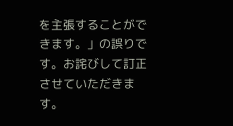を主張することができます。」の誤りです。お詫びして訂正させていただきます。